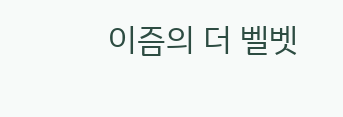이즘의 더 벨벳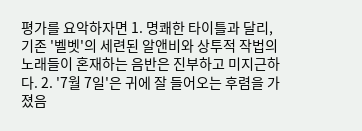평가를 요악하자면 1. 명쾌한 타이틀과 달리, 기존 '벨벳'의 세련된 알앤비와 상투적 작법의 노래들이 혼재하는 음반은 진부하고 미지근하다. 2. '7월 7일'은 귀에 잘 들어오는 후렴을 가졌음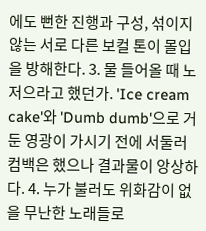에도 뻔한 진행과 구성, 섞이지 않는 서로 다른 보컬 톤이 몰입을 방해한다. 3. 물 들어올 때 노 저으라고 했던가. 'Ice cream cake'와 'Dumb dumb'으로 거둔 영광이 가시기 전에 서둘러 컴백은 했으나 결과물이 앙상하다. 4. 누가 불러도 위화감이 없을 무난한 노래들로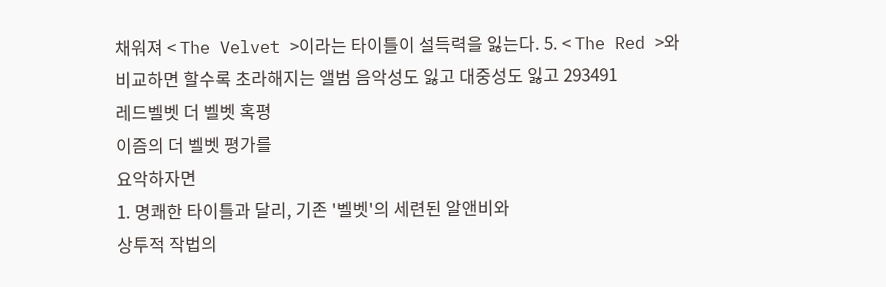채워져 < The Velvet >이라는 타이틀이 설득력을 잃는다. 5. < The Red >와 비교하면 할수록 초라해지는 앨범 음악성도 잃고 대중성도 잃고 293491
레드벨벳 더 벨벳 혹평
이즘의 더 벨벳 평가를
요악하자면
1. 명쾌한 타이틀과 달리, 기존 '벨벳'의 세련된 알앤비와
상투적 작법의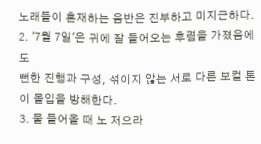노래들이 혼재하는 음반은 진부하고 미지근하다.
2. '7월 7일'은 귀에 잘 들어오는 후렴을 가졌음에도
뻔한 진행과 구성, 섞이지 않는 서로 다른 보컬 톤이 몰입을 방해한다.
3. 물 들어올 때 노 저으라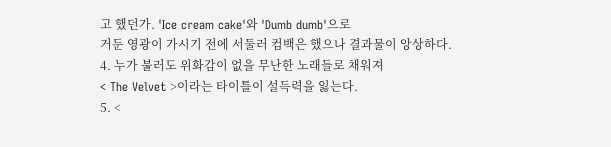고 했던가. 'Ice cream cake'와 'Dumb dumb'으로
거둔 영광이 가시기 전에 서둘러 컴백은 했으나 결과물이 앙상하다.
4. 누가 불러도 위화감이 없을 무난한 노래들로 채워져
< The Velvet >이라는 타이틀이 설득력을 잃는다.
5. <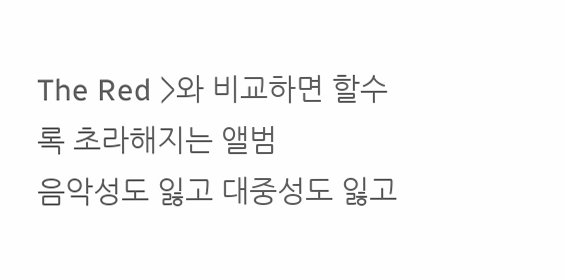The Red >와 비교하면 할수록 초라해지는 앨범
음악성도 잃고 대중성도 잃고